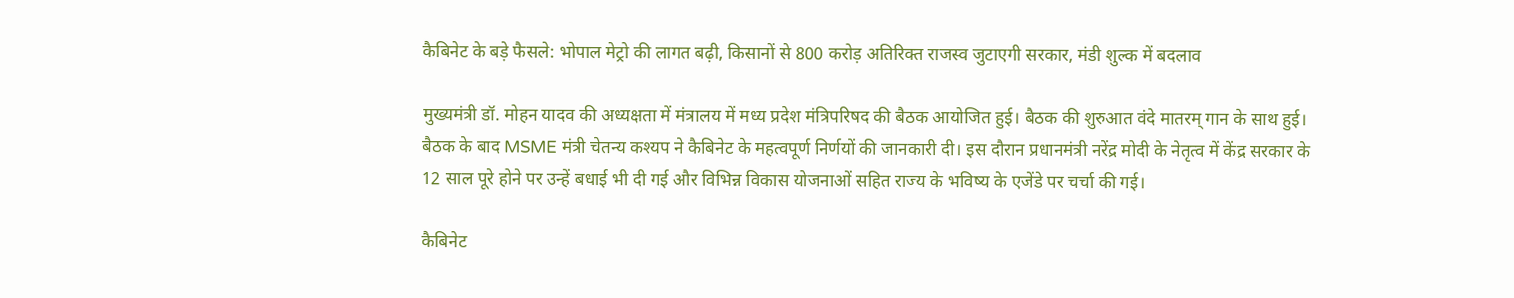कैबिनेट के बड़े फैसले: भोपाल मेट्रो की लागत बढ़ी, किसानों से 800 करोड़ अतिरिक्त राजस्व जुटाएगी सरकार, मंडी शुल्क में बदलाव

मुख्यमंत्री डॉ. मोहन यादव की अध्यक्षता में मंत्रालय में मध्य प्रदेश मंत्रिपरिषद की बैठक आयोजित हुई। बैठक की शुरुआत वंदे मातरम् गान के साथ हुई। बैठक के बाद MSME मंत्री चेतन्य कश्यप ने कैबिनेट के महत्वपूर्ण निर्णयों की जानकारी दी। इस दौरान प्रधानमंत्री नरेंद्र मोदी के नेतृत्व में केंद्र सरकार के 12 साल पूरे होने पर उन्हें बधाई भी दी गई और विभिन्न विकास योजनाओं सहित राज्य के भविष्य के एजेंडे पर चर्चा की गई।

कैबिनेट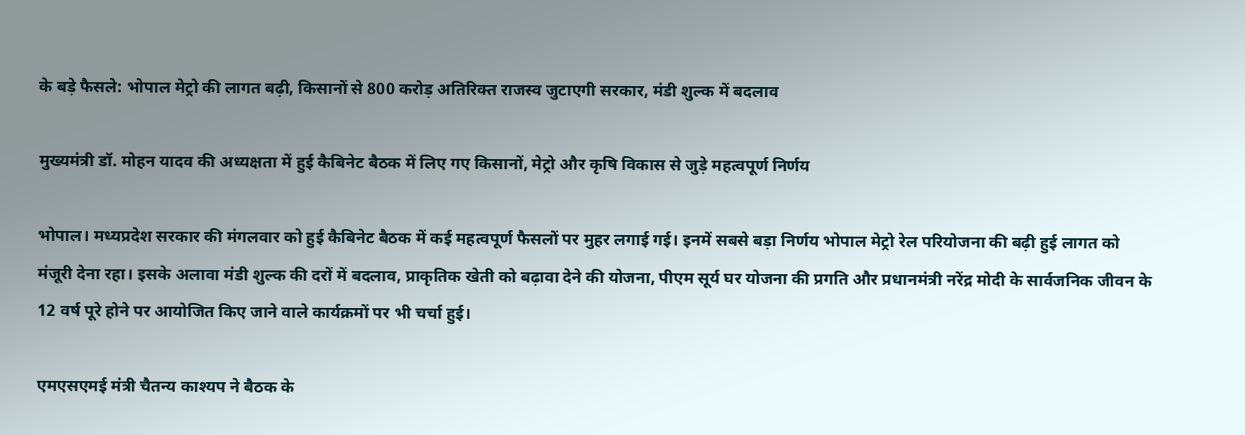के बड़े फैसले: भोपाल मेट्रो की लागत बढ़ी, किसानों से 800 करोड़ अतिरिक्त राजस्व जुटाएगी सरकार, मंडी शुल्क में बदलाव

मुख्यमंत्री डॉ. मोहन यादव की अध्यक्षता में हुई कैबिनेट बैठक में लिए गए किसानों, मेट्रो और कृषि विकास से जुड़े महत्वपूर्ण निर्णय

भोपाल। मध्यप्रदेश सरकार की मंगलवार को हुई कैबिनेट बैठक में कई महत्वपूर्ण फैसलों पर मुहर लगाई गई। इनमें सबसे बड़ा निर्णय भोपाल मेट्रो रेल परियोजना की बढ़ी हुई लागत को मंजूरी देना रहा। इसके अलावा मंडी शुल्क की दरों में बदलाव, प्राकृतिक खेती को बढ़ावा देने की योजना, पीएम सूर्य घर योजना की प्रगति और प्रधानमंत्री नरेंद्र मोदी के सार्वजनिक जीवन के 12 वर्ष पूरे होने पर आयोजित किए जाने वाले कार्यक्रमों पर भी चर्चा हुई।

एमएसएमई मंत्री चैतन्य काश्यप ने बैठक के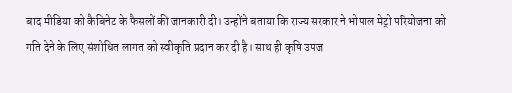बाद मीडिया को कैबिनेट के फैसलों की जानकारी दी। उन्होंने बताया कि राज्य सरकार ने भोपाल मेट्रो परियोजना को गति देने के लिए संशोधित लागत को स्वीकृति प्रदान कर दी है। साथ ही कृषि उपज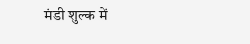मंडी शुल्क में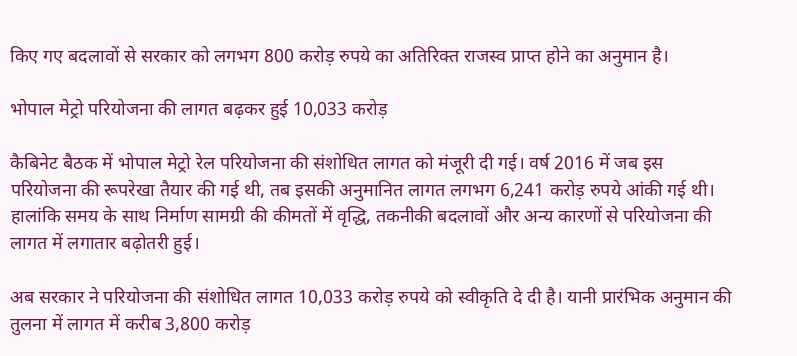किए गए बदलावों से सरकार को लगभग 800 करोड़ रुपये का अतिरिक्त राजस्व प्राप्त होने का अनुमान है।

भोपाल मेट्रो परियोजना की लागत बढ़कर हुई 10,033 करोड़

कैबिनेट बैठक में भोपाल मेट्रो रेल परियोजना की संशोधित लागत को मंजूरी दी गई। वर्ष 2016 में जब इस परियोजना की रूपरेखा तैयार की गई थी, तब इसकी अनुमानित लागत लगभग 6,241 करोड़ रुपये आंकी गई थी। हालांकि समय के साथ निर्माण सामग्री की कीमतों में वृद्धि, तकनीकी बदलावों और अन्य कारणों से परियोजना की लागत में लगातार बढ़ोतरी हुई।

अब सरकार ने परियोजना की संशोधित लागत 10,033 करोड़ रुपये को स्वीकृति दे दी है। यानी प्रारंभिक अनुमान की तुलना में लागत में करीब 3,800 करोड़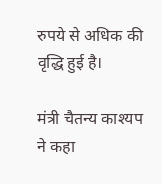रुपये से अधिक की वृद्धि हुई है।

मंत्री चैतन्य काश्यप ने कहा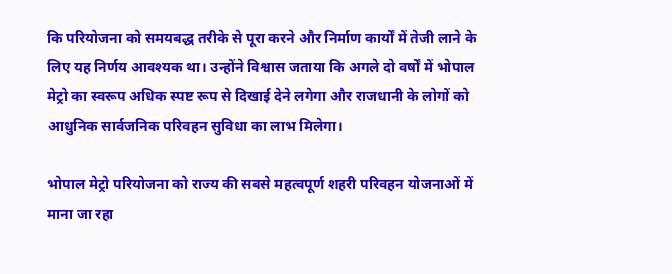कि परियोजना को समयबद्ध तरीके से पूरा करने और निर्माण कार्यों में तेजी लाने के लिए यह निर्णय आवश्यक था। उन्होंने विश्वास जताया कि अगले दो वर्षों में भोपाल मेट्रो का स्वरूप अधिक स्पष्ट रूप से दिखाई देने लगेगा और राजधानी के लोगों को आधुनिक सार्वजनिक परिवहन सुविधा का लाभ मिलेगा।

भोपाल मेट्रो परियोजना को राज्य की सबसे महत्वपूर्ण शहरी परिवहन योजनाओं में माना जा रहा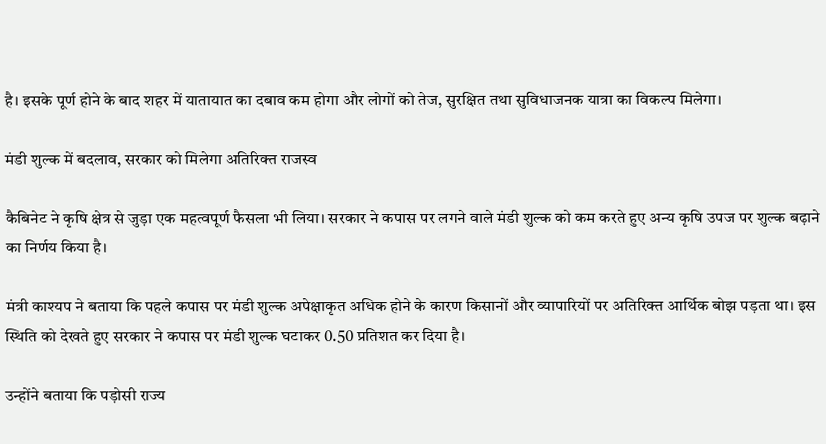है। इसके पूर्ण होने के बाद शहर में यातायात का दबाव कम होगा और लोगों को तेज, सुरक्षित तथा सुविधाजनक यात्रा का विकल्प मिलेगा।

मंडी शुल्क में बदलाव, सरकार को मिलेगा अतिरिक्त राजस्व

कैबिनेट ने कृषि क्षेत्र से जुड़ा एक महत्वपूर्ण फैसला भी लिया। सरकार ने कपास पर लगने वाले मंडी शुल्क को कम करते हुए अन्य कृषि उपज पर शुल्क बढ़ाने का निर्णय किया है।

मंत्री काश्यप ने बताया कि पहले कपास पर मंडी शुल्क अपेक्षाकृत अधिक होने के कारण किसानों और व्यापारियों पर अतिरिक्त आर्थिक बोझ पड़ता था। इस स्थिति को देखते हुए सरकार ने कपास पर मंडी शुल्क घटाकर 0.50 प्रतिशत कर दिया है।

उन्होंने बताया कि पड़ोसी राज्य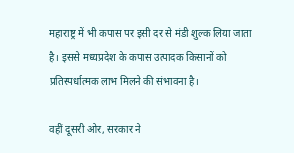महाराष्ट्र में भी कपास पर इसी दर से मंडी शुल्क लिया जाता है। इससे मध्यप्रदेश के कपास उत्पादक किसानों को प्रतिस्पर्धात्मक लाभ मिलने की संभावना है।

वहीं दूसरी ओर, सरकार ने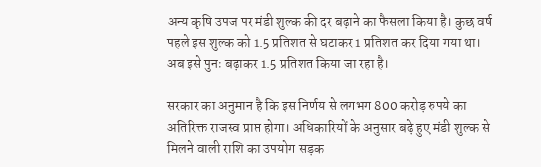अन्य कृषि उपज पर मंडी शुल्क की दर बढ़ाने का फैसला किया है। कुछ वर्ष पहले इस शुल्क को 1.5 प्रतिशत से घटाकर 1 प्रतिशत कर दिया गया था। अब इसे पुनः बढ़ाकर 1.5 प्रतिशत किया जा रहा है।

सरकार का अनुमान है कि इस निर्णय से लगभग 800 करोड़ रुपये का अतिरिक्त राजस्व प्राप्त होगा। अधिकारियों के अनुसार बढ़े हुए मंडी शुल्क से मिलने वाली राशि का उपयोग सड़क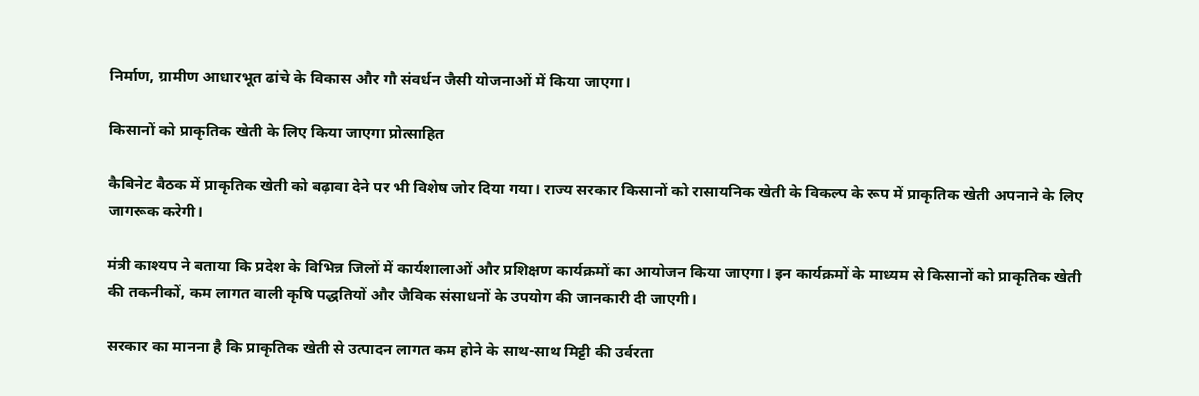निर्माण, ग्रामीण आधारभूत ढांचे के विकास और गौ संवर्धन जैसी योजनाओं में किया जाएगा।

किसानों को प्राकृतिक खेती के लिए किया जाएगा प्रोत्साहित

कैबिनेट बैठक में प्राकृतिक खेती को बढ़ावा देने पर भी विशेष जोर दिया गया। राज्य सरकार किसानों को रासायनिक खेती के विकल्प के रूप में प्राकृतिक खेती अपनाने के लिए जागरूक करेगी।

मंत्री काश्यप ने बताया कि प्रदेश के विभिन्न जिलों में कार्यशालाओं और प्रशिक्षण कार्यक्रमों का आयोजन किया जाएगा। इन कार्यक्रमों के माध्यम से किसानों को प्राकृतिक खेती की तकनीकों, कम लागत वाली कृषि पद्धतियों और जैविक संसाधनों के उपयोग की जानकारी दी जाएगी।

सरकार का मानना है कि प्राकृतिक खेती से उत्पादन लागत कम होने के साथ-साथ मिट्टी की उर्वरता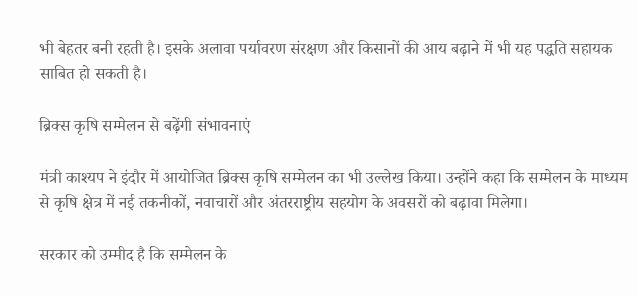भी बेहतर बनी रहती है। इसके अलावा पर्यावरण संरक्षण और किसानों की आय बढ़ाने में भी यह पद्धति सहायक साबित हो सकती है।

ब्रिक्स कृषि सम्मेलन से बढ़ेंगी संभावनाएं

मंत्री काश्यप ने इंदौर में आयोजित ब्रिक्स कृषि सम्मेलन का भी उल्लेख किया। उन्होंने कहा कि सम्मेलन के माध्यम से कृषि क्षेत्र में नई तकनीकों, नवाचारों और अंतरराष्ट्रीय सहयोग के अवसरों को बढ़ावा मिलेगा।

सरकार को उम्मीद है कि सम्मेलन के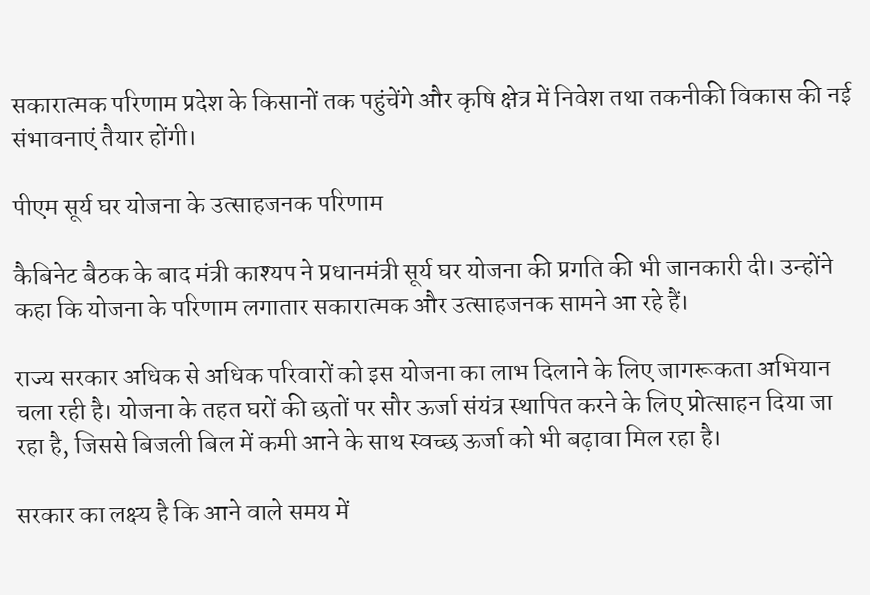सकारात्मक परिणाम प्रदेश के किसानों तक पहुंचेंगे और कृषि क्षेत्र में निवेश तथा तकनीकी विकास की नई संभावनाएं तैयार होंगी।

पीएम सूर्य घर योजना के उत्साहजनक परिणाम

कैबिनेट बैठक के बाद मंत्री काश्यप ने प्रधानमंत्री सूर्य घर योजना की प्रगति की भी जानकारी दी। उन्होंने कहा कि योजना के परिणाम लगातार सकारात्मक और उत्साहजनक सामने आ रहे हैं।

राज्य सरकार अधिक से अधिक परिवारों को इस योजना का लाभ दिलाने के लिए जागरूकता अभियान चला रही है। योजना के तहत घरों की छतों पर सौर ऊर्जा संयंत्र स्थापित करने के लिए प्रोत्साहन दिया जा रहा है, जिससे बिजली बिल में कमी आने के साथ स्वच्छ ऊर्जा को भी बढ़ावा मिल रहा है।

सरकार का लक्ष्य है कि आने वाले समय में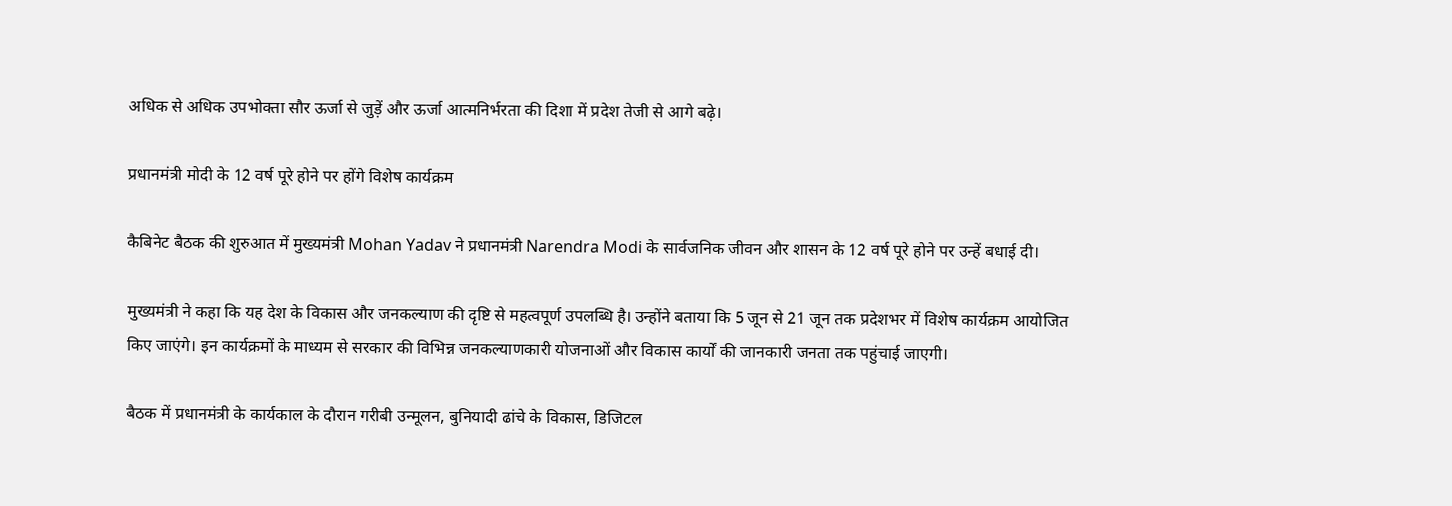अधिक से अधिक उपभोक्ता सौर ऊर्जा से जुड़ें और ऊर्जा आत्मनिर्भरता की दिशा में प्रदेश तेजी से आगे बढ़े।

प्रधानमंत्री मोदी के 12 वर्ष पूरे होने पर होंगे विशेष कार्यक्रम

कैबिनेट बैठक की शुरुआत में मुख्यमंत्री Mohan Yadav ने प्रधानमंत्री Narendra Modi के सार्वजनिक जीवन और शासन के 12 वर्ष पूरे होने पर उन्हें बधाई दी।

मुख्यमंत्री ने कहा कि यह देश के विकास और जनकल्याण की दृष्टि से महत्वपूर्ण उपलब्धि है। उन्होंने बताया कि 5 जून से 21 जून तक प्रदेशभर में विशेष कार्यक्रम आयोजित किए जाएंगे। इन कार्यक्रमों के माध्यम से सरकार की विभिन्न जनकल्याणकारी योजनाओं और विकास कार्यों की जानकारी जनता तक पहुंचाई जाएगी।

बैठक में प्रधानमंत्री के कार्यकाल के दौरान गरीबी उन्मूलन, बुनियादी ढांचे के विकास, डिजिटल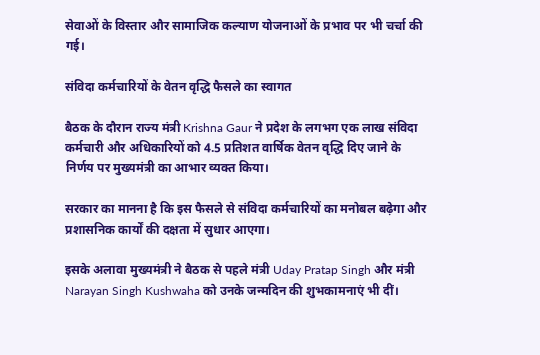सेवाओं के विस्तार और सामाजिक कल्याण योजनाओं के प्रभाव पर भी चर्चा की गई।

संविदा कर्मचारियों के वेतन वृद्धि फैसले का स्वागत

बैठक के दौरान राज्य मंत्री Krishna Gaur ने प्रदेश के लगभग एक लाख संविदा कर्मचारी और अधिकारियों को 4.5 प्रतिशत वार्षिक वेतन वृद्धि दिए जाने के निर्णय पर मुख्यमंत्री का आभार व्यक्त किया।

सरकार का मानना है कि इस फैसले से संविदा कर्मचारियों का मनोबल बढ़ेगा और प्रशासनिक कार्यों की दक्षता में सुधार आएगा।

इसके अलावा मुख्यमंत्री ने बैठक से पहले मंत्री Uday Pratap Singh और मंत्री Narayan Singh Kushwaha को उनके जन्मदिन की शुभकामनाएं भी दीं।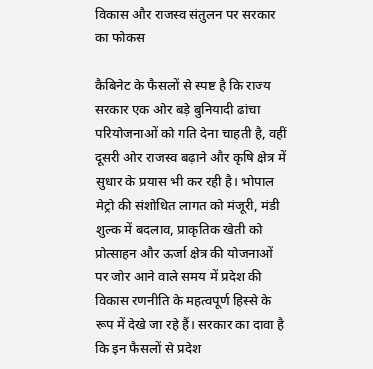विकास और राजस्व संतुलन पर सरकार का फोकस

कैबिनेट के फैसलों से स्पष्ट है कि राज्य सरकार एक ओर बड़े बुनियादी ढांचा परियोजनाओं को गति देना चाहती है, वहीं दूसरी ओर राजस्व बढ़ाने और कृषि क्षेत्र में सुधार के प्रयास भी कर रही है। भोपाल मेट्रो की संशोधित लागत को मंजूरी, मंडी शुल्क में बदलाव, प्राकृतिक खेती को प्रोत्साहन और ऊर्जा क्षेत्र की योजनाओं पर जोर आने वाले समय में प्रदेश की विकास रणनीति के महत्वपूर्ण हिस्से के रूप में देखे जा रहे हैं। सरकार का दावा है कि इन फैसलों से प्रदेश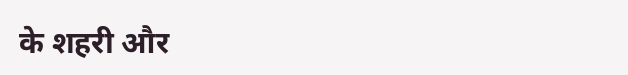के शहरी और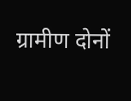ग्रामीण दोनों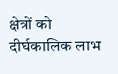क्षेत्रों को दीर्घकालिक लाभ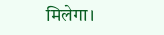मिलेगा।